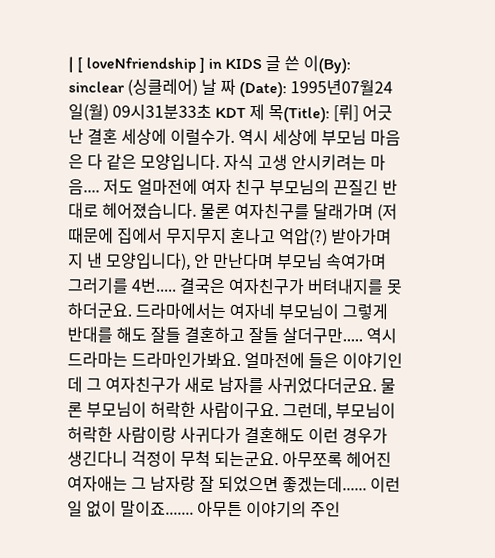| [ loveNfriendship ] in KIDS 글 쓴 이(By): sinclear (싱클레어) 날 짜 (Date): 1995년07월24일(월) 09시31분33초 KDT 제 목(Title): [뤼] 어긋난 결혼 세상에 이럴수가. 역시 세상에 부모님 마음은 다 같은 모양입니다. 자식 고생 안시키려는 마음.... 저도 얼마전에 여자 친구 부모님의 끈질긴 반대로 헤어졌습니다. 물론 여자친구를 달래가며 (저 때문에 집에서 무지무지 혼나고 억압(?) 받아가며 지 낸 모양입니다), 안 만난다며 부모님 속여가며 그러기를 4번..... 결국은 여자친구가 버텨내지를 못하더군요. 드라마에서는 여자네 부모님이 그렇게 반대를 해도 잘들 결혼하고 잘들 살더구만..... 역시 드라마는 드라마인가봐요. 얼마전에 들은 이야기인데 그 여자친구가 새로 남자를 사귀었다더군요. 물론 부모님이 허락한 사람이구요. 그런데, 부모님이 허락한 사람이랑 사귀다가 결혼해도 이런 경우가 생긴다니 걱정이 무척 되는군요. 아무쪼록 헤어진 여자애는 그 남자랑 잘 되었으면 좋겠는데...... 이런 일 없이 말이죠....... 아무튼 이야기의 주인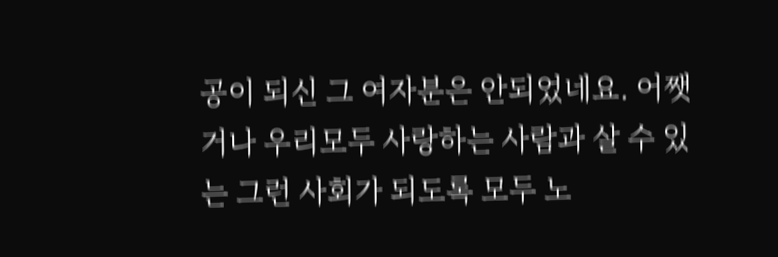공이 되신 그 여자분은 안되었네요. 어쨋거나 우리모두 사랑하는 사람과 살 수 있는 그런 사회가 되도록 모두 노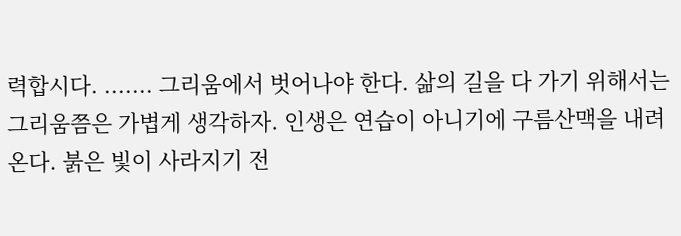력합시다. ....... 그리움에서 벗어나야 한다. 삶의 길을 다 가기 위해서는 그리움쯤은 가볍게 생각하자. 인생은 연습이 아니기에 구름산맥을 내려온다. 붉은 빛이 사라지기 전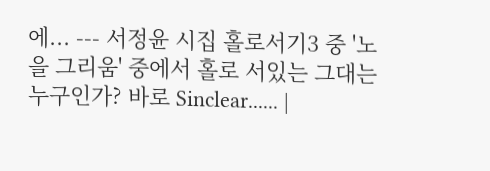에... --- 서정윤 시집 홀로서기3 중 '노을 그리움' 중에서 홀로 서있는 그대는 누구인가? 바로 Sinclear...... |